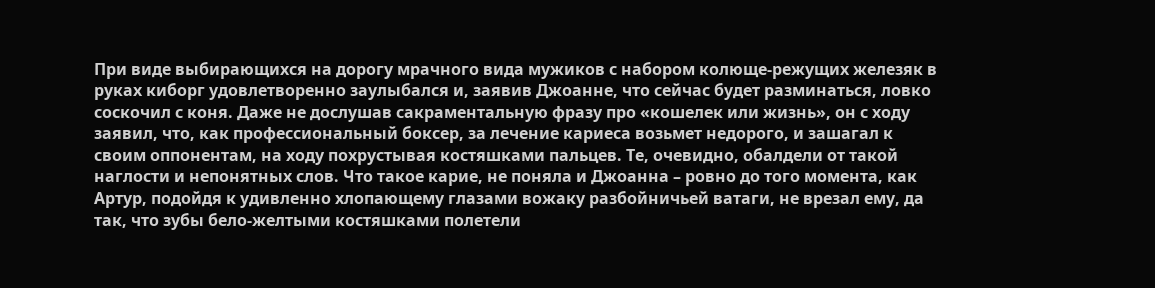При виде выбирающихся на дорогу мрачного вида мужиков с набором колюще-режущих железяк в руках киборг удовлетворенно заулыбался и, заявив Джоанне, что сейчас будет разминаться, ловко соскочил с коня. Даже не дослушав сакраментальную фразу про «кошелек или жизнь», он с ходу заявил, что, как профессиональный боксер, за лечение кариеса возьмет недорого, и зашагал к своим оппонентам, на ходу похрустывая костяшками пальцев. Те, очевидно, обалдели от такой наглости и непонятных слов. Что такое карие, не поняла и Джоанна – ровно до того момента, как Артур, подойдя к удивленно хлопающему глазами вожаку разбойничьей ватаги, не врезал ему, да так, что зубы бело-желтыми костяшками полетели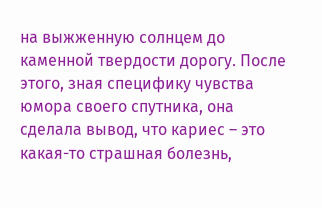на выжженную солнцем до каменной твердости дорогу. После этого, зная специфику чувства юмора своего спутника, она сделала вывод, что кариес – это какая-то страшная болезнь,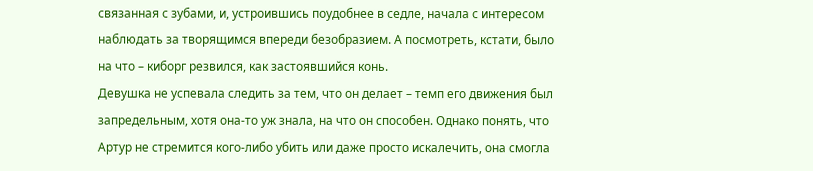связанная с зубами, и, устроившись поудобнее в седле, начала с интересом наблюдать за творящимся впереди безобразием. А посмотреть, кстати, было на что – киборг резвился, как застоявшийся конь.
Девушка не успевала следить за тем, что он делает – темп его движения был запредельным, хотя она-то уж знала, на что он способен. Однако понять, что Артур не стремится кого-либо убить или даже просто искалечить, она смогла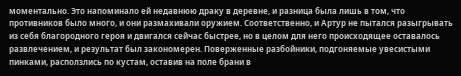моментально. Это напоминало ей недавнюю драку в деревне, и разница была лишь в том, что противников было много, и они размахивали оружием. Соответственно, и Артур не пытался разыгрывать из себя благородного героя и двигался сейчас быстрее, но в целом для него происходящее оставалось развлечением, и результат был закономерен. Поверженные разбойники, подгоняемые увесистыми пинками, расползлись по кустам, оставив на поле брани в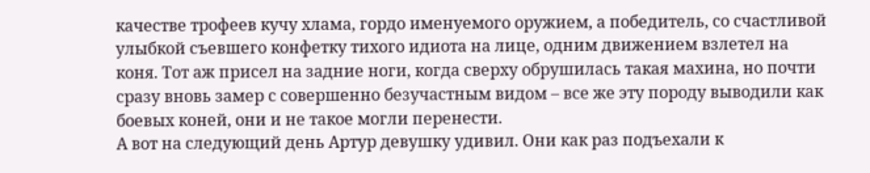качестве трофеев кучу хлама, гордо именуемого оружием, а победитель, со счастливой улыбкой съевшего конфетку тихого идиота на лице, одним движением взлетел на коня. Тот аж присел на задние ноги, когда сверху обрушилась такая махина, но почти сразу вновь замер с совершенно безучастным видом – все же эту породу выводили как боевых коней, они и не такое могли перенести.
А вот на следующий день Артур девушку удивил. Они как раз подъехали к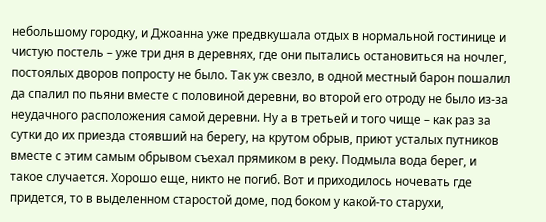небольшому городку, и Джоанна уже предвкушала отдых в нормальной гостинице и чистую постель – уже три дня в деревнях, где они пытались остановиться на ночлег, постоялых дворов попросту не было. Так уж свезло, в одной местный барон пошалил да спалил по пьяни вместе с половиной деревни, во второй его отроду не было из-за неудачного расположения самой деревни. Ну а в третьей и того чище – как раз за сутки до их приезда стоявший на берегу, на крутом обрыв, приют усталых путников вместе с этим самым обрывом съехал прямиком в реку. Подмыла вода берег, и такое случается. Хорошо еще, никто не погиб. Вот и приходилось ночевать где придется, то в выделенном старостой доме, под боком у какой-то старухи,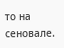то на сеновале.